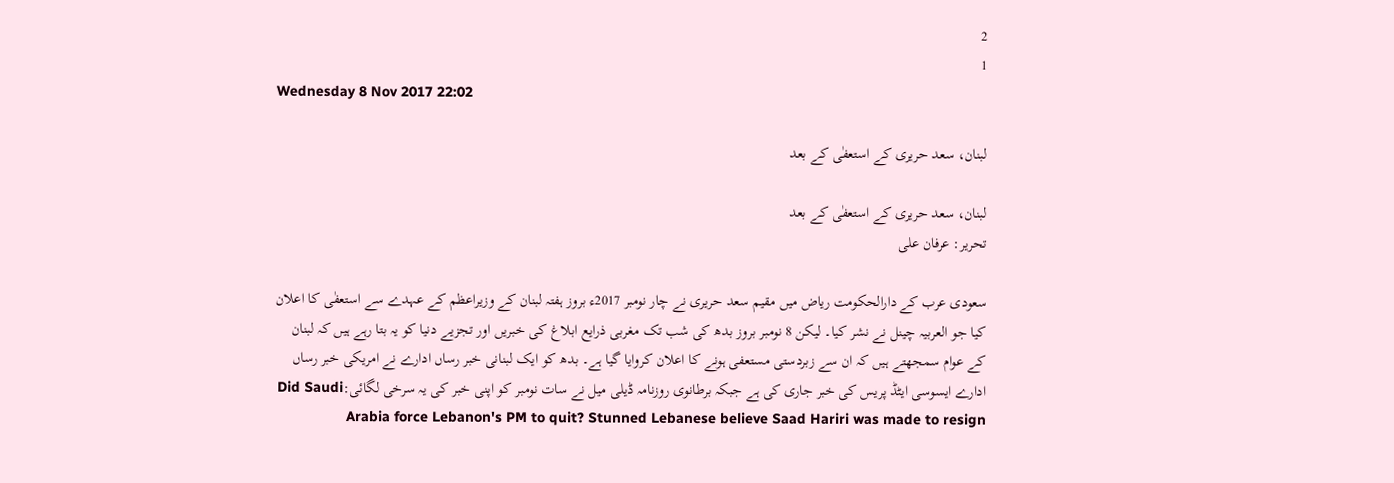2
1
Wednesday 8 Nov 2017 22:02

لبنان، سعد حریری کے استعفٰی کے بعد

لبنان، سعد حریری کے استعفٰی کے بعد
تحریر: عرفان علی

سعودی عرب کے دارالحکومت ریاض میں مقیم سعد حریری نے چار نومبر 2017ء بروز ہفتہ لبنان کے وزیراعظم کے عہدے سے استعفٰی کا اعلان کیا جو العربیہ چینل نے نشر کیا۔ لیکن 8 نومبر بروز بدھ کی شب تک مغربی ذرایع ابلاغ کی خبریں اور تجزیے دنیا کو یہ بتا رہے ہیں کہ لبنان کے عوام سمجھتے ہیں کہ ان سے زبردستی مستعفی ہونے کا اعلان کروایا گیا ہے۔ بدھ کو ایک لبنانی خبر رساں ادارے نے امریکی خبر رساں ادارے ایسوسی ایٹڈ پریس کی خبر جاری کی ہے جبکہ برطانوی روزنامہ ڈیلی میل نے سات نومبر کو اپنی خبر کی یہ سرخی لگائی:Did Saudi Arabia force Lebanon's PM to quit? Stunned Lebanese believe Saad Hariri was made to resign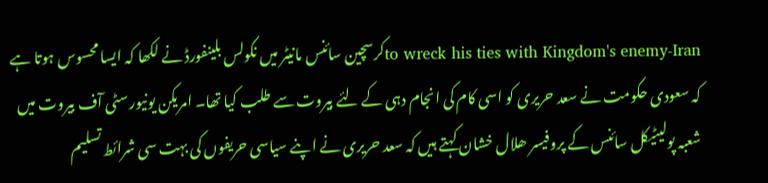to wreck his ties with Kingdom's enemy-Iranکرسچین سائنس مانیٹر میں نکولس بلینفورڈ نے لکھا کہ ایسا محسوس ہوتا ہے کہ سعودی حکومت نے سعد حریری کو اسی کام کی انجام دہی کے لئے بیروت سے طلب کیا تھا۔ امریکن یونیورسٹی آف بیروت میں شعبہ پولیٹیکل سائنس کے پروفیسر ھلال خشان کہتے ہیں کہ سعد حریری نے اپنے سیاسی حریفوں کی بہت سی شرائط تسلیم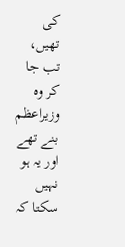کی تھیں، تب جا کر وہ وزیراعظم بنے تھے اور یہ ہو نہیں سکتا کہ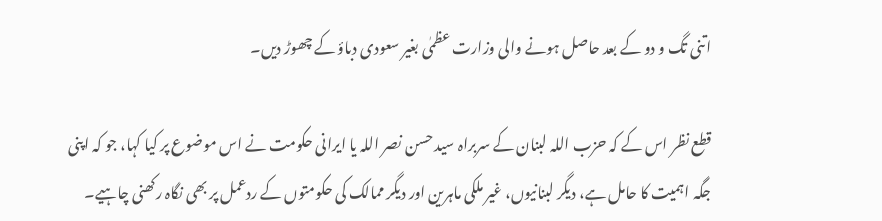اتنی تگ و دو کے بعد حاصل ہونے والی وزارت عظمٰی بغیر سعودی دباؤ کے چھوڑ دیں۔

قطع نظر اس کے کہ حزب اللہ لبنان کے سربراہ سید حسن نصر اللہ یا ایرانی حکومت نے اس موضوع پر کیا کہا، جو کہ اپنی جگہ اہمیت کا حامل ہے، دیگر لبنانیوں، غیر ملکی ماہرین اور دیگر ممالک کی حکومتوں کے ردعمل پر بھی نگاہ رکھنی چاہیے۔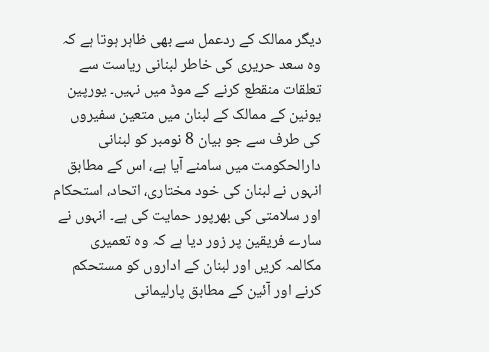دیگر ممالک کے ردعمل سے بھی ظاہر ہوتا ہے کہ وہ سعد حریری کی خاطر لبنانی ریاست سے تعلقات منقطع کرنے کے موڈ میں نہیں۔ یورپین یونین کے ممالک کے لبنان میں متعین سفیروں کی طرف سے جو بیان 8 نومبر کو لبنانی دارالحکومت میں سامنے آیا ہے، اس کے مطابق انہوں نے لبنان کی خود مختاری، اتحاد، استحکام اور سلامتی کی بھرپور حمایت کی ہے۔ انہوں نے سارے فریقین پر زور دیا ہے کہ وہ تعمیری مکالمہ کریں اور لبنان کے اداروں کو مستحکم کرنے اور آئین کے مطابق پارلیمانی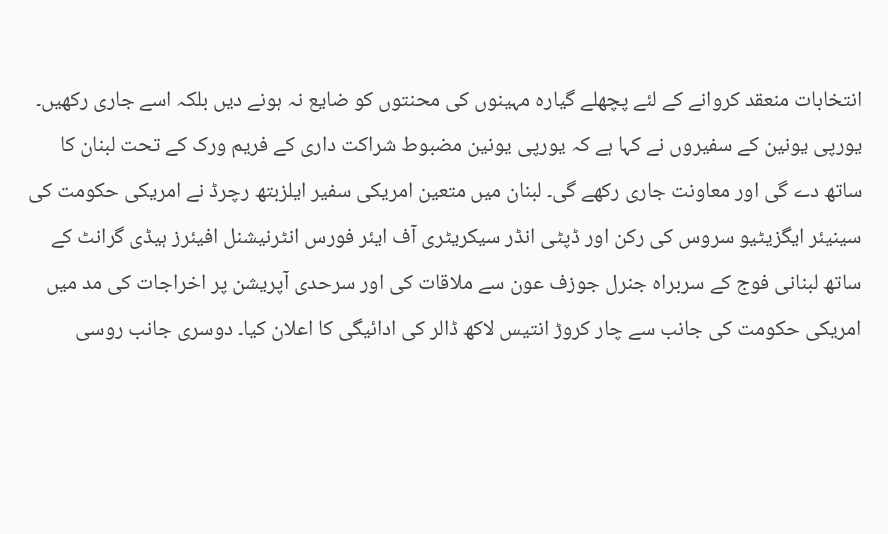انتخابات منعقد کروانے کے لئے پچھلے گیارہ مہینوں کی محنتوں کو ضایع نہ ہونے دیں بلکہ اسے جاری رکھیں۔ یورپی یونین کے سفیروں نے کہا ہے کہ یورپی یونین مضبوط شراکت داری کے فریم ورک کے تحت لبنان کا ساتھ دے گی اور معاونت جاری رکھے گی۔ لبنان میں متعین امریکی سفیر ایلزبتھ رچرڈ نے امریکی حکومت کی سینیئر ایگزیٹیو سروس کی رکن اور ڈپٹی انڈر سیکریٹری آف ایئر فورس انٹرنیشنل افیئرز ہیڈی گرانٹ کے ساتھ لبنانی فوج کے سربراہ جنرل جوزف عون سے ملاقات کی اور سرحدی آپریشن پر اخراجات کی مد میں امریکی حکومت کی جانب سے چار کروڑ انتیس لاکھ ڈالر کی ادائیگی کا اعلان کیا۔ دوسری جانب روسی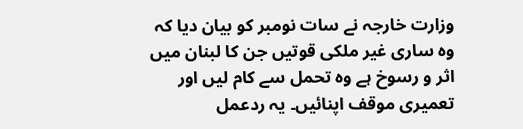وزارت خارجہ نے سات نومبر کو بیان دیا کہ وہ ساری غیر ملکی قوتیں جن کا لبنان میں اثر و رسوخ ہے وہ تحمل سے کام لیں اور تعمیری موقف اپنائیں۔ یہ ردعمل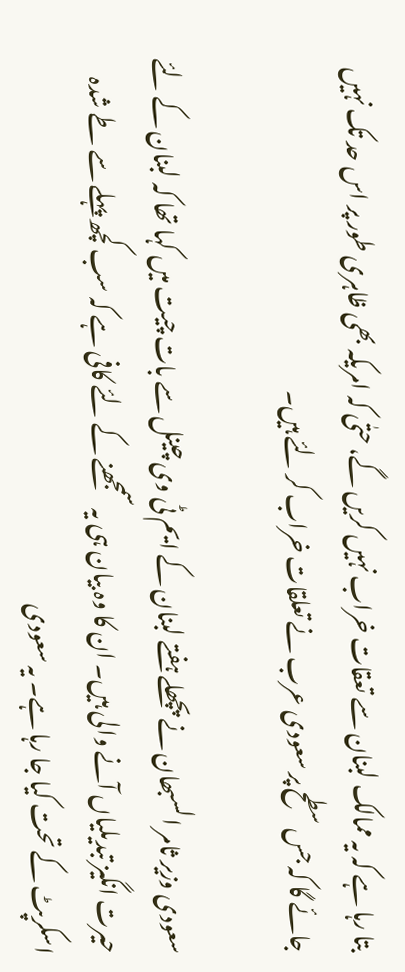بتا رہا ہے کہ یہ ممالک لبنان سے تعقات خراب نہیں کریں گے، حتٰی کہ امریکہ بھی ظاہری طور پر اس حد تک نہیں جائے گا کہ جس سطح پر سعودی عرب نے تعلقات خراب کر لئے ہیں۔

سعودی وزیر ثامر السبھان نے پچھلے ہفتے لبنان کے ایم ٹی وی چینل سے بات چیت میں کہا تھا کہ لبنان کے لئے حیرت انگیز تبدیلیاں آنے والی ہیں۔ ان کا وہ بیان ہی یہ سمجھنے کے لئے کافی ہے کہ سب کچھ پہلے سے طے شدہ اسکرپٹ کے تحت کیا جا رہا ہے۔ یہ سعودی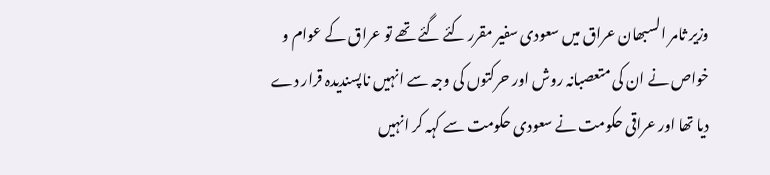وزیر ثامر السبھان عراق میں سعودی سفیر مقرر کئے گئے تھے تو عراق کے عوام و خواص نے ان کی متعصبانہ روش اور حرکتوں کی وجہ سے انہیں ناپسندیدہ قرار دے دیا تھا اور عراقی حکومت نے سعودی حکومت سے کہہ کر انہیں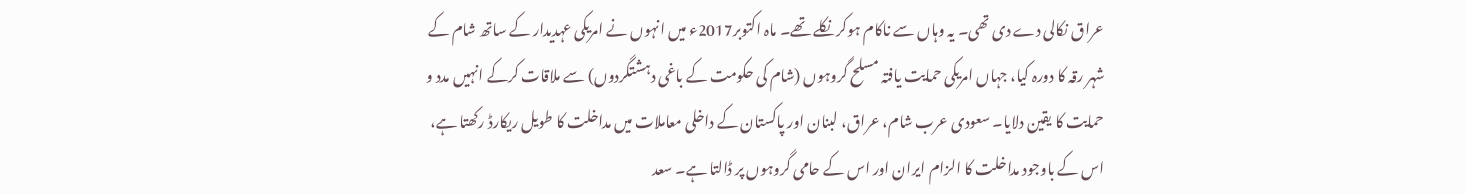عراق نکالی دے دی تھی۔ یہ وہاں سے ناکام ہوکر نکلے تھے۔ ماہ اکتوبر2017ء میں انہوں نے امریکی عہدیدار کے ساتھ شام کے شہر رقہ کا دورہ کیا، جہاں امریکی حمایت یافتہ مسلح گروہوں (شام کی حکومت کے باغی دہشتگردوں) سے ملاقات کرکے انہیں مدد و حمایت کا یقین دلایا۔ سعودی عرب شام، عراق، لبنان اور پاکستان کے داخلی معاملات میں مداخلت کا طویل ریکارڈ رکھتا ہے، اس کے باوجود مداخلت کا الزام ایران اور اس کے حامی گروہوں پر ڈالتا ہے۔ سعد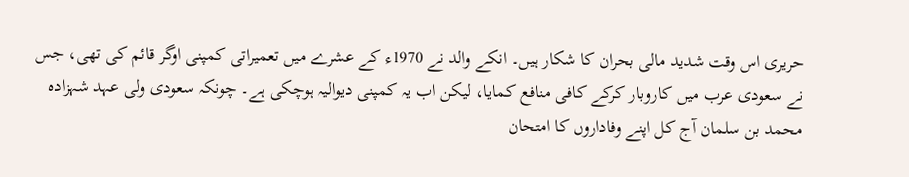حریری اس وقت شدید مالی بحران کا شکار ہیں۔ انکے والد نے 1970ء کے عشرے میں تعمیراتی کمپنی اوگر قائم کی تھی، جس نے سعودی عرب میں کاروبار کرکے کافی منافع کمایا، لیکن اب یہ کمپنی دیوالیہ ہوچکی ہے۔ چونکہ سعودی ولی عہد شہزادہ محمد بن سلمان آج کل اپنے وفاداروں کا امتحان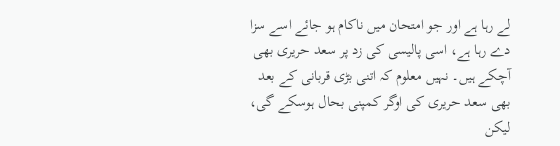لے رہا ہے اور جو امتحان میں ناکام ہو جائے اسے سزا دے رہا ہے، اسی پالیسی کی زد پر سعد حریری بھی آچکے ہیں۔ نہیں معلوم کہ اتنی بڑی قربانی کے بعد بھی سعد حریری کی اوگر کمپنی بحال ہوسکے گی، لیکن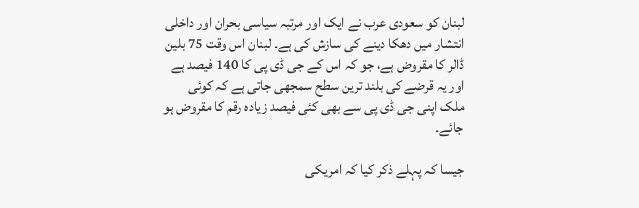لبنان کو سعودی عرب نے ایک اور مرتبہ سیاسی بحران اور داخلی انتشار میں دھکا دینے کی سازش کی ہے۔ لبنان اس وقت 75 بلین ڈالر کا مقروض ہے، جو کہ اس کے جی ڈی پی کا 140 فیصد ہے اور یہ قرضے کی بلند ترین سطح سمجھی جاتی ہے کہ کوئی ملک اپنی جی ڈی پی سے بھی کئی فیصد زیادہ رقم کا مقروض ہو جائے۔

جیسا کہ پہلے ذکر کیا کہ امریکی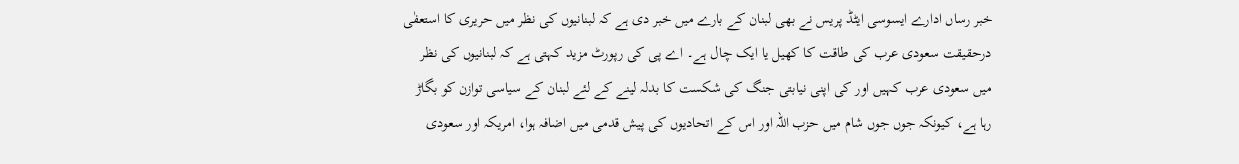خبر رساں ادارے ایسوسی ایٹڈ پریس نے بھی لبنان کے بارے میں خبر دی ہے کہ لبنانیوں کی نظر میں حریری کا استعفٰی درحقیقت سعودی عرب کی طاقت کا کھیل یا ایک چال ہے۔ اے پی کی رپورٹ مزید کہتی ہے کہ لبنانیوں کی نظر میں سعودی عرب کہیں اور کی اپنی نیابتی جنگ کی شکست کا بدلہ لینے کے لئے لبنان کے سیاسی توازن کو بگاڑ رہا ہے، کیونکہ جوں جوں شام میں حزب اللہ اور اس کے اتحادیوں کی پیش قدمی میں اضافہ ہوا، امریکہ اور سعودی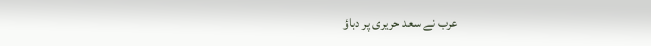عرب نے سعد حریری پر دباؤ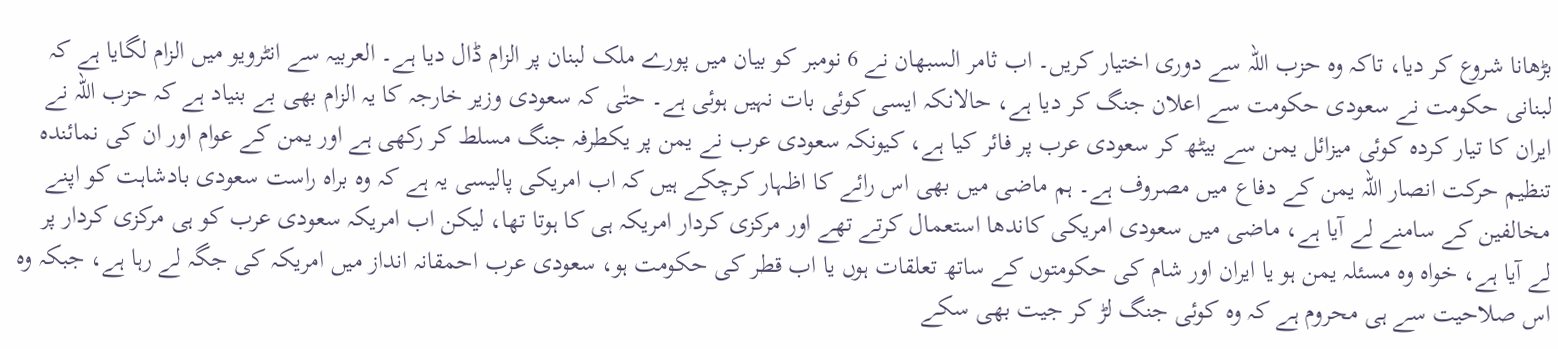بڑھانا شروع کر دیا، تاکہ وہ حزب اللہ سے دوری اختیار کریں۔ اب ثامر السبھان نے 6 نومبر کو بیان میں پورے ملک لبنان پر الزام ڈال دیا ہے۔ العربیہ سے انٹرویو میں الزام لگایا ہے کہ لبنانی حکومت نے سعودی حکومت سے اعلان جنگ کر دیا ہے، حالانکہ ایسی کوئی بات نہیں ہوئی ہے۔ حتٰی کہ سعودی وزیر خارجہ کا یہ الزام بھی بے بنیاد ہے کہ حزب اللہ نے ایران کا تیار کردہ کوئی میزائل یمن سے بیٹھ کر سعودی عرب پر فائر کیا ہے، کیونکہ سعودی عرب نے یمن پر یکطرفہ جنگ مسلط کر رکھی ہے اور یمن کے عوام اور ان کی نمائندہ تنظیم حرکت انصار اللہ یمن کے دفاع میں مصروف ہے۔ ہم ماضی میں بھی اس رائے کا اظہار کرچکے ہیں کہ اب امریکی پالیسی یہ ہے کہ وہ براہ راست سعودی بادشاہت کو اپنے مخالفین کے سامنے لے آیا ہے، ماضی میں سعودی امریکی کاندھا استعمال کرتے تھے اور مرکزی کردار امریکہ ہی کا ہوتا تھا، لیکن اب امریکہ سعودی عرب کو ہی مرکزی کردار پر لے آیا ہے، خواہ وہ مسئلہ یمن ہو یا ایران اور شام کی حکومتوں کے ساتھ تعلقات ہوں یا اب قطر کی حکومت ہو، سعودی عرب احمقانہ انداز میں امریکہ کی جگہ لے رہا ہے، جبکہ وہ اس صلاحیت سے ہی محروم ہے کہ وہ کوئی جنگ لڑ کر جیت بھی سکے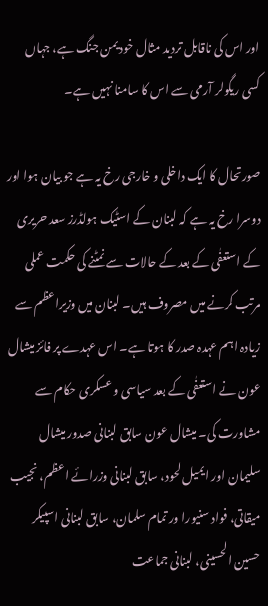اور اس کی ناقابل تردید مثال خود یمن جنگ ہے، جہاں کسی ریگولر آرمی سے اس کا سامنا نہیں ہے۔

صورتحال کا ایک داخلی و خارجی رخ یہ ہے جو بیان ہوا اور دوسرا رخ یہ ہے کہ لبنان کے اسٹیک ہولڈرز سعد حریری کے استعفٰی کے بعد کے حالات سے نمٹنے کی حکمت عملی مرتب کرنے میں مصروف ہیں۔ لبنان میں وزیراعظم سے زیادہ اہم عہدہ صدر کا ہوتا ہے۔ اس عہدے پر فائز میشال عون نے استعفٰی کے بعد سیاسی و عسکری حکام سے مشاورت کی۔ میشال عون سابق لبنانی صدور میشال سلیمان اور ایمیل لحود، سابق لبنانی وزرائے اعظم، نجیب میقاتی، فواد سنیورا ور تمام سلمان، سابق لبنانی اسپیکر حسین الحسینی، لبنانی جماعت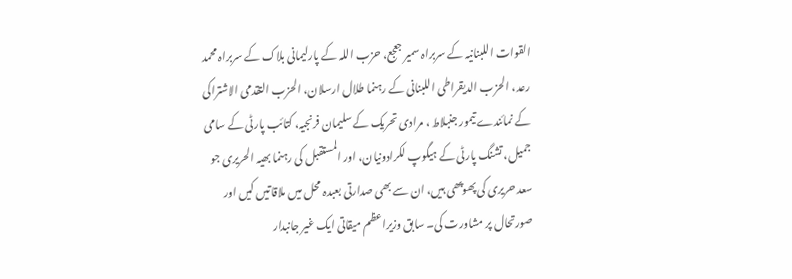القوات اللبنانیہ کے سربراہ سمیر جعجع، حزب اللہ کے پارلیمانی بلاک کے سربراہ محمد رعد، الحزب الدیقراطی اللبنانی کے رہنما طلال ارسلان، الحزب التقدمی الاشتراکی کے نمائندے تیمور جنبلاط ، مرادی تحریک کے سلیمان فرنجیہ، کتائب پارٹی کے سامی جمیل، تشنگ پارٹی کے ہیگوپ لکرادونیان، اور المستقبل کی رہنما بھیہ الحریری جو سعد حریری کی پھوپھی ہیں، ان سے بھی صدارتی بعبدہ محل میں ملاقاتیں کیں اور صورتحال پر مشاورت کی۔ سابق وزیراعظم میقاتی ایک غیر جانبدار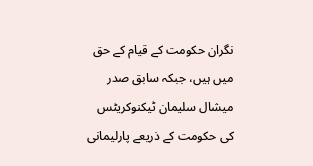نگران حکومت کے قیام کے حق میں ہیں، جبکہ سابق صدر میشال سلیمان ٹیکنوکریٹس کی حکومت کے ذریعے پارلیمانی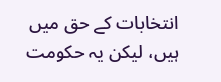انتخابات کے حق میں ہیں، لیکن یہ حکومت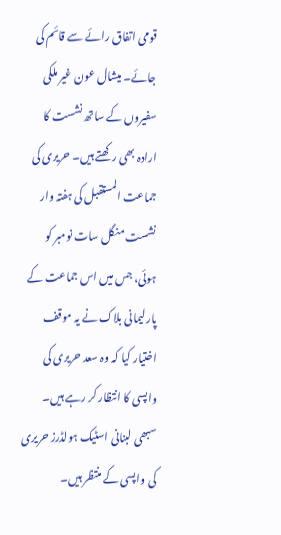قومی اتفاق رائے سے قائم کی جائے۔ میشال عون غیر ملکی سفیروں کے ساتھ نشست کا ارادہ بھی رکھتے ہیں۔ حریری کی جماعت المستقبل کی ہفتہ وار نشست منگل سات نومبر کو ہوئی، جس میں اس جماعت کے پارلیمانی بلاک نے یہ موقف اختیار کیا کہ وہ سعد حریری کی واپسی کا انتظار کر رہے ہیں۔ سبھی لبنانی اسٹیک ہولڈرز حریری کی واپسی کے منتظر ہیں۔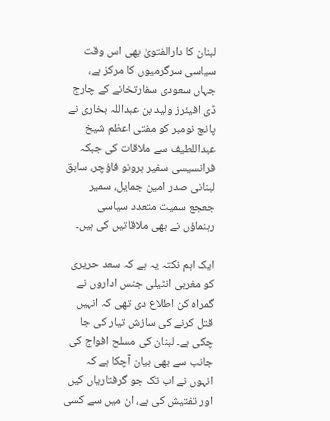لبنان کا دارالفتویٰ بھی اس وقت سیاسی سرگرمیوں کا مرکز ہے، جہاں سعودی سفارتخانے کے چارج ڈی افیئرز ولید بن عبداللہ بخاری نے پانچ نومبر کو مفتی اعظم شیخ عبداللطیف سے ملاقات کی جبکہ فرانسیسی سفیر برونو فاؤچر، سابق لبنانی صدر امین جمایل، سمیر جعجع سمیت متعدد سیاسی رہنماؤں نے بھی ملاقاتیں کی ہیں۔

ایک اہم نکتہ یہ ہے کہ سعد حریری کو مغربی انٹیلی جنس اداروں نے گمراہ کن اطلاع دی تھی کہ انہیں قتل کرنے کی سازش تیار کی جا چکی ہے۔ لبنان کی مسلح افواج کی جانب سے بھی بیان آچکا ہے کہ انہوں نے اب تک جو گرفتاریاں کیں اور تفتیش کی ہے، ان میں سے کسی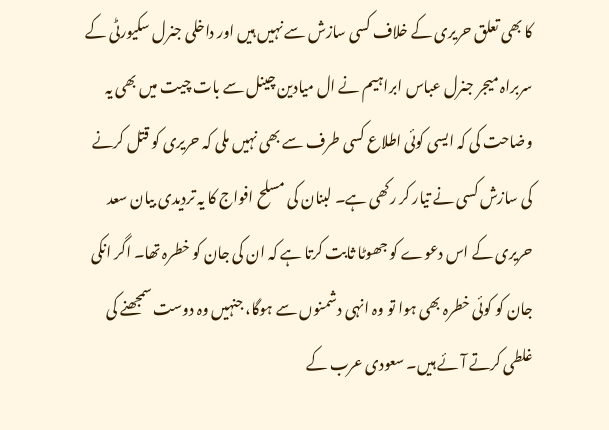کا بھی تعلق حریری کے خلاف کسی سازش سے نہیں ہیں اور داخلی جنرل سکیورٹی کے سربراہ میجر جنرل عباس ابراہیم نے ال میادین چینل سے بات چیت میں بھی یہ وضاحت کی کہ ایسی کوئی اطلاع کسی طرف سے بھی نہیں ملی کہ حریری کو قتل کرنے کی سازش کسی نے تیار کر رکھی ہے۔ لبنان کی مسلح افواج کا یہ تردیدی بیان سعد حریری کے اس دعوے کو جھوٹا ثابت کرتا ہے کہ ان کی جان کو خطرہ تھا۔ اگر انکی جان کو کوئی خطرہ بھی ہوا تو وہ انہی دشمنوں سے ہوگا، جنہیں وہ دوست سمجھنے کی غلطی کرتے آئے ہیں۔ سعودی عرب کے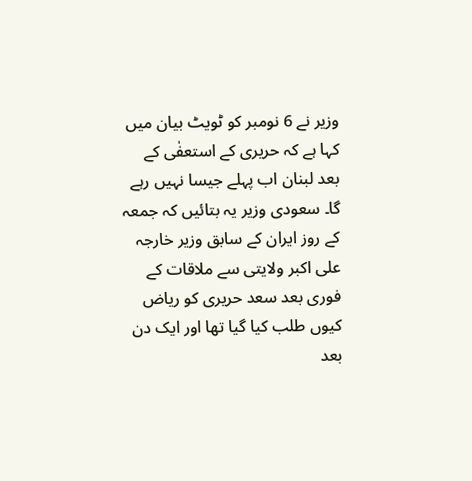وزیر نے 6 نومبر کو ٹویٹ بیان میں کہا ہے کہ حریری کے استعفٰی کے بعد لبنان اب پہلے جیسا نہیں رہے گا۔ سعودی وزیر یہ بتائیں کہ جمعہ کے روز ایران کے سابق وزیر خارجہ علی اکبر ولایتی سے ملاقات کے فوری بعد سعد حریری کو ریاض کیوں طلب کیا گیا تھا اور ایک دن بعد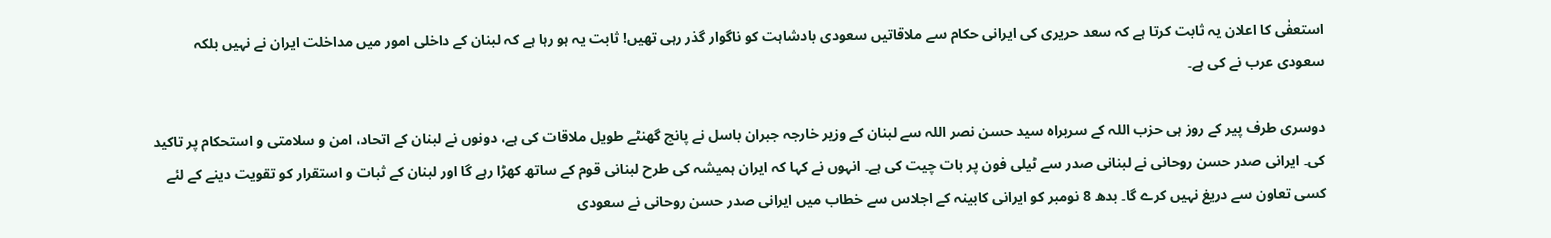استعفٰی کا اعلان یہ ثابت کرتا ہے کہ سعد حریری کی ایرانی حکام سے ملاقاتیں سعودی بادشاہت کو ناگوار گذر رہی تھیں! ثابت یہ ہو رہا ہے کہ لبنان کے داخلی امور میں مداخلت ایران نے نہیں بلکہ سعودی عرب نے کی ہے۔

دوسری طرف پیر کے روز ہی حزب اللہ کے سربراہ سید حسن نصر اللہ سے لبنان کے وزیر خارجہ جبران باسل نے پانچ گھنٹے طویل ملاقات کی ہے، دونوں نے لبنان کے اتحاد، امن و سلامتی و استحکام پر تاکید کی۔ ایرانی صدر حسن روحانی نے لبنانی صدر سے ٹیلی فون پر بات چیت کی ہے۔ انہوں نے کہا کہ ایران ہمیشہ کی طرح لبنانی قوم کے ساتھ کھڑا رہے گا اور لبنان کے ثبات و استقرار کو تقویت دینے کے لئے کسی تعاون سے دریغ نہیں کرے گا۔ بدھ 8 نومبر کو ایرانی کابینہ کے اجلاس سے خطاب میں ایرانی صدر حسن روحانی نے سعودی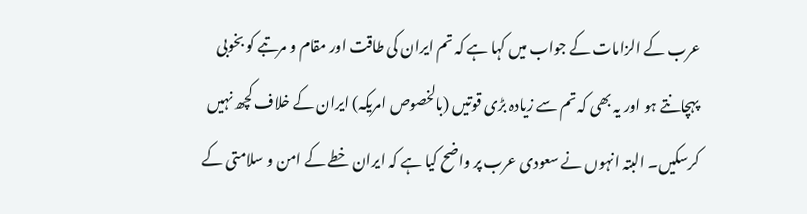عرب کے الزامات کے جواب میں کہا ہے کہ تم ایران کی طاقت اور مقام و مرتبے کو بخوبی پہچانتے ہو اور یہ بھی کہ تم سے زیادہ بڑی قوتیں (بالخصوص امریکہ) ایران کے خلاف کچھ نہیں کرسکیں۔ البتہ انہوں نے سعودی عرب پر واضح کیا ہے کہ ایران خطے کے امن و سلامتی کے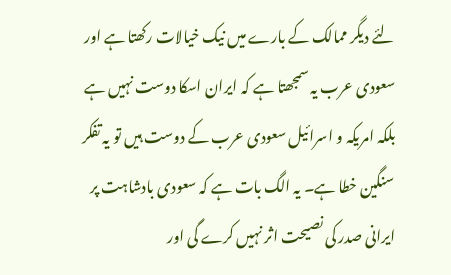لئے دیگر ممالک کے بارے میں نیک خیالات رکھتا ہے اور سعودی عرب یہ سمجھتا ہے کہ ایران اسکا دوست نہیں ہے بلکہ امریکہ و اسرائیل سعودی عرب کے دوست ہیں تو یہ تفکر سنگین خطا ہے۔ یہ الگ بات ہے کہ سعودی بادشاہت پر ایرانی صدر کی نصیحت اثر نہیں کرے گی اور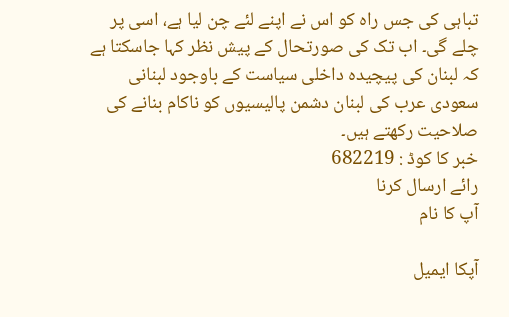تباہی کی جس راہ کو اس نے اپنے لئے چن لیا ہے، اسی پر چلے گی۔ اب تک کی صورتحال کے پیش نظر کہا جاسکتا ہے کہ لبنان کی پیچیدہ داخلی سیاست کے باوجود لبنانی سعودی عرب کی لبنان دشمن پالیسیوں کو ناکام بنانے کی صلاحیت رکھتے ہیں۔
خبر کا کوڈ : 682219
رائے ارسال کرنا
آپ کا نام

آپکا ایمیل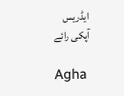ایڈریس
آپکی رائے

Agha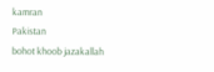kamran
Pakistan
bohot khoob jazakallah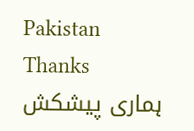Pakistan
Thanks
ہماری پیشکش